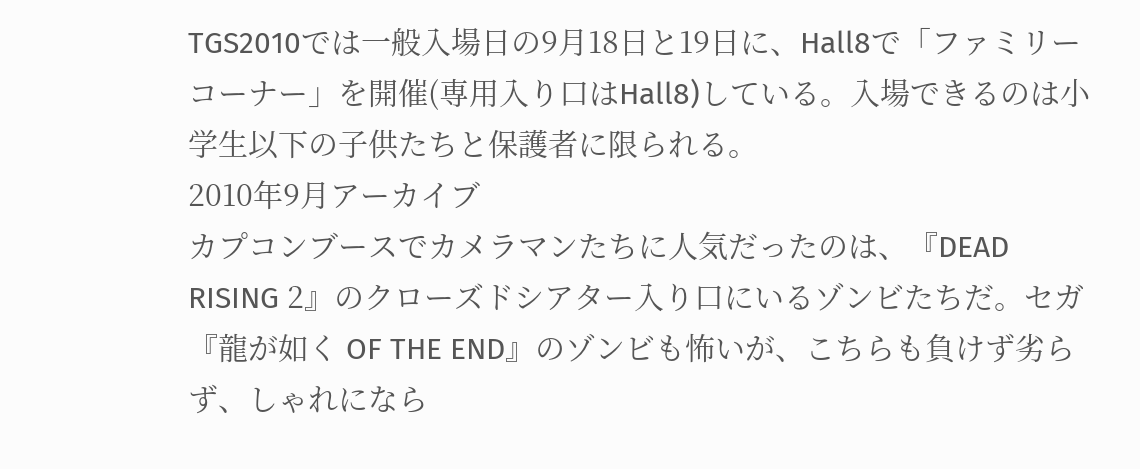TGS2010では一般入場日の9月18日と19日に、Hall8で「ファミリーコーナー」を開催(専用入り口はHall8)している。入場できるのは小学生以下の子供たちと保護者に限られる。
2010年9月アーカイブ
カプコンブースでカメラマンたちに人気だったのは、『DEAD RISING 2』のクローズドシアター入り口にいるゾンビたちだ。セガ『龍が如く OF THE END』のゾンビも怖いが、こちらも負けず劣らず、しゃれになら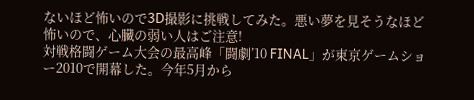ないほど怖いので3D撮影に挑戦してみた。悪い夢を見そうなほど怖いので、心臓の弱い人はご注意!
対戦格闘ゲーム大会の最高峰「闘劇’10 FINAL」が東京ゲームショー2010で開幕した。今年5月から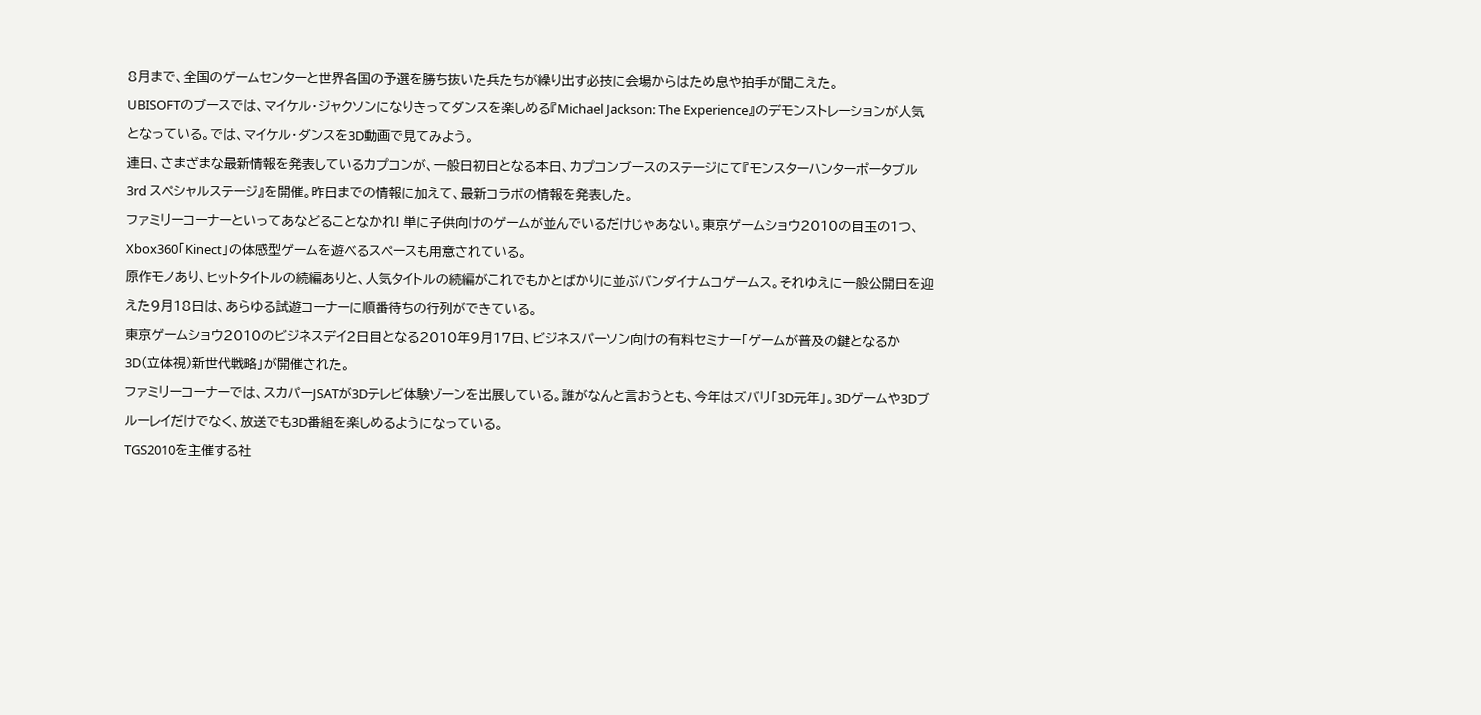8月まで、全国のゲームセンターと世界各国の予選を勝ち抜いた兵たちが繰り出す必技に会場からはため息や拍手が聞こえた。
UBISOFTのブースでは、マイケル・ジャクソンになりきってダンスを楽しめる『Michael Jackson: The Experience』のデモンストレーションが人気となっている。では、マイケル・ダンスを3D動画で見てみよう。
連日、さまざまな最新情報を発表しているカプコンが、一般日初日となる本日、カプコンブースのステージにて『モンスターハンターポータブル 3rd スペシャルステージ』を開催。昨日までの情報に加えて、最新コラボの情報を発表した。
ファミリーコーナーといってあなどることなかれ! 単に子供向けのゲームが並んでいるだけじゃあない。東京ゲームショウ2010の目玉の1つ、Xbox360「Kinect」の体感型ゲームを遊べるスペースも用意されている。
原作モノあり、ヒットタイトルの続編ありと、人気タイトルの続編がこれでもかとばかりに並ぶバンダイナムコゲームス。それゆえに一般公開日を迎えた9月18日は、あらゆる試遊コーナーに順番待ちの行列ができている。
東京ゲームショウ2010のビジネスデイ2日目となる2010年9月17日、ビジネスパーソン向けの有料セミナー「ゲームが普及の鍵となるか 3D(立体視)新世代戦略」が開催された。
ファミリーコーナーでは、スカパーJSATが3Dテレビ体験ゾーンを出展している。誰がなんと言おうとも、今年はズバリ「3D元年」。3Dゲームや3Dブルーレイだけでなく、放送でも3D番組を楽しめるようになっている。
TGS2010を主催する社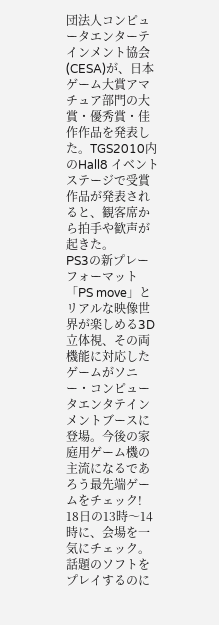団法人コンピュータエンターテインメント協会(CESA)が、日本ゲーム大賞アマチュア部門の大賞・優秀賞・佳作作品を発表した。TGS2010内のHall8 イベントステージで受賞作品が発表されると、観客席から拍手や歓声が起きた。
PS3の新プレーフォーマット「PS move」とリアルな映像世界が楽しめる3D立体視、その両機能に対応したゲームがソニー・コンピュータエンタテインメントブースに登場。今後の家庭用ゲーム機の主流になるであろう最先端ゲームをチェック!
18日の13時〜14時に、会場を一気にチェック。話題のソフトをプレイするのに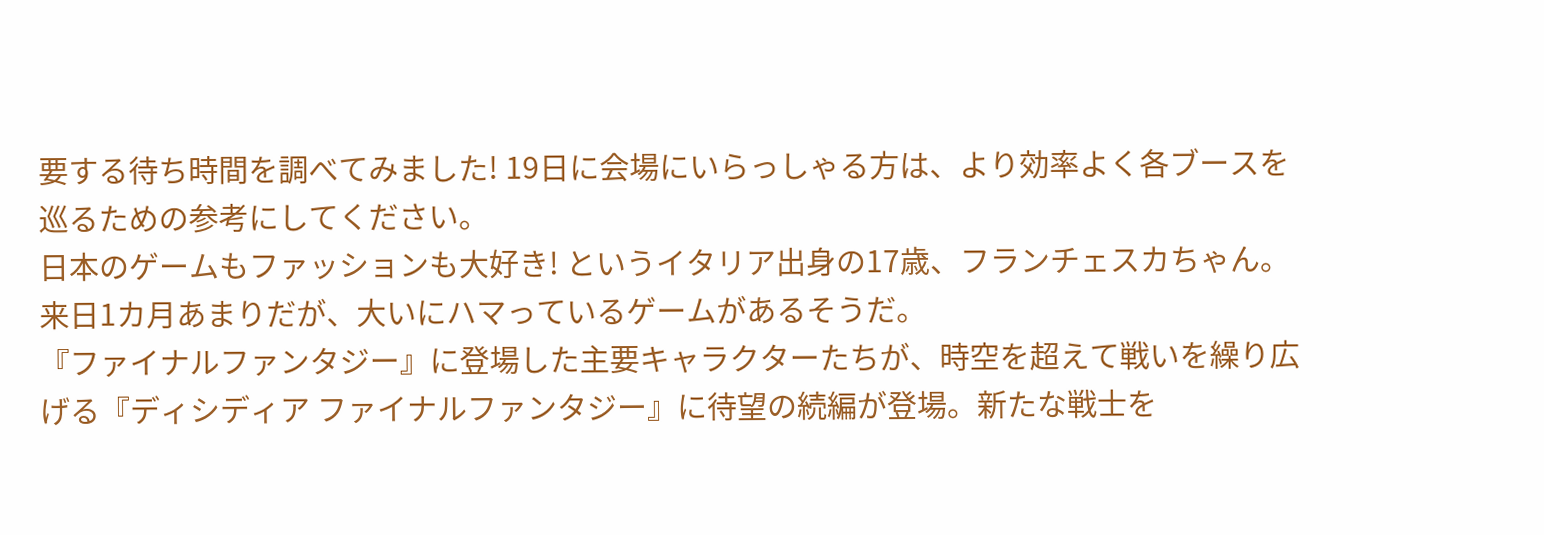要する待ち時間を調べてみました! 19日に会場にいらっしゃる方は、より効率よく各ブースを巡るための参考にしてください。
日本のゲームもファッションも大好き! というイタリア出身の17歳、フランチェスカちゃん。来日1カ月あまりだが、大いにハマっているゲームがあるそうだ。
『ファイナルファンタジー』に登場した主要キャラクターたちが、時空を超えて戦いを繰り広げる『ディシディア ファイナルファンタジー』に待望の続編が登場。新たな戦士を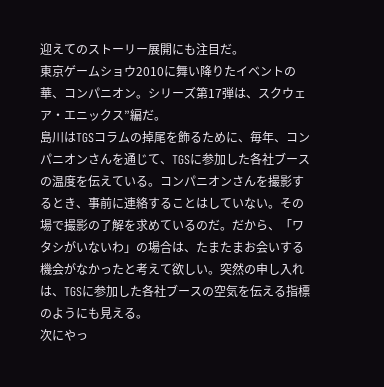迎えてのストーリー展開にも注目だ。
東京ゲームショウ2010に舞い降りたイベントの華、コンパニオン。シリーズ第17弾は、スクウェア・エニックス”編だ。
島川はTGSコラムの掉尾を飾るために、毎年、コンパニオンさんを通じて、TGSに参加した各社ブースの温度を伝えている。コンパニオンさんを撮影するとき、事前に連絡することはしていない。その場で撮影の了解を求めているのだ。だから、「ワタシがいないわ」の場合は、たまたまお会いする機会がなかったと考えて欲しい。突然の申し入れは、TGSに参加した各社ブースの空気を伝える指標のようにも見える。
次にやっ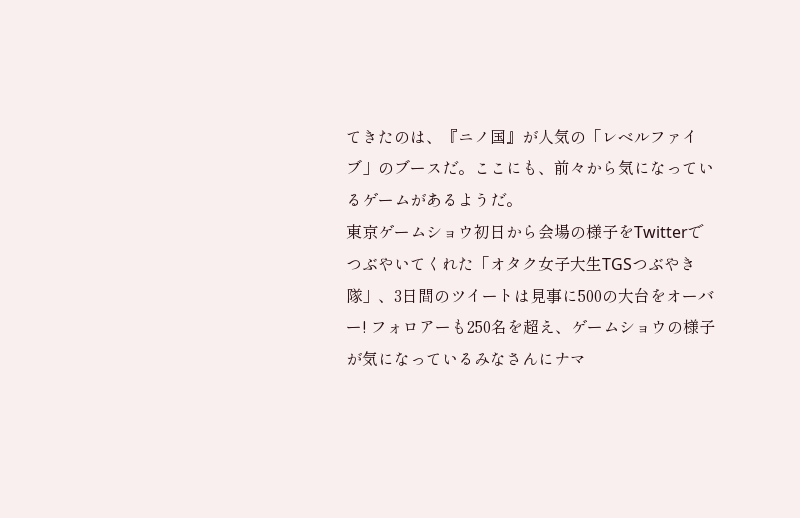てきたのは、『ニノ国』が人気の「レベルファイブ」のブースだ。ここにも、前々から気になっているゲームがあるようだ。
東京ゲームショウ初日から会場の様子をTwitterでつぶやいてくれた「オタク女子大生TGSつぶやき隊」、3日間のツイートは見事に500の大台をオーバー! フォロアーも250名を超え、ゲームショウの様子が気になっているみなさんにナマ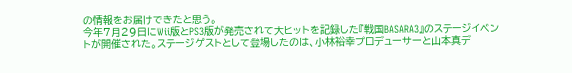の情報をお届けできたと思う。
今年7月29日にWii版とPS3版が発売されて大ヒットを記録した『戦国BASARA3』のステージイベントが開催された。ステージゲストとして登場したのは、小林裕幸プロデューサーと山本真デ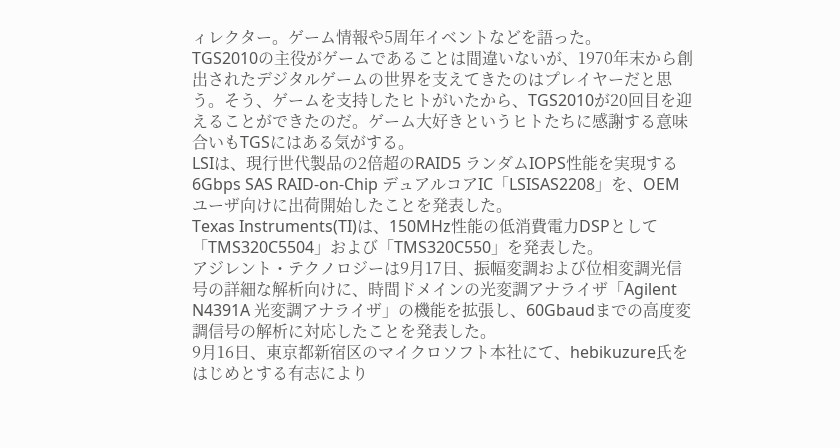ィレクター。ゲーム情報や5周年イベントなどを語った。
TGS2010の主役がゲームであることは間違いないが、1970年末から創出されたデジタルゲームの世界を支えてきたのはプレイヤーだと思う。そう、ゲームを支持したヒトがいたから、TGS2010が20回目を迎えることができたのだ。ゲーム大好きというヒトたちに感謝する意味合いもTGSにはある気がする。
LSIは、現行世代製品の2倍超のRAID5 ランダムIOPS性能を実現する6Gbps SAS RAID-on-Chip デュアルコアIC「LSISAS2208」を、OEMユーザ向けに出荷開始したことを発表した。
Texas Instruments(TI)は、150MHz性能の低消費電力DSPとして「TMS320C5504」および「TMS320C550」を発表した。
アジレント・テクノロジーは9月17日、振幅変調および位相変調光信号の詳細な解析向けに、時間ドメインの光変調アナライザ「Agilent N4391A 光変調アナライザ」の機能を拡張し、60Gbaudまでの高度変調信号の解析に対応したことを発表した。
9月16日、東京都新宿区のマイクロソフト本社にて、hebikuzure氏をはじめとする有志により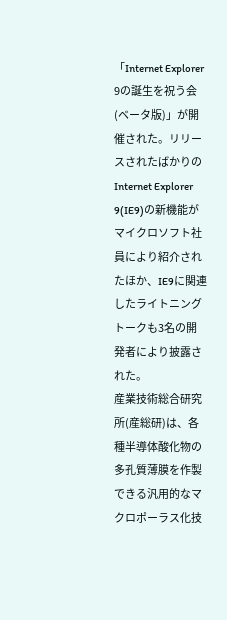「Internet Explorer 9の誕生を祝う会(ベータ版)」が開催された。リリースされたばかりのInternet Explorer 9(IE9)の新機能がマイクロソフト社員により紹介されたほか、IE9に関連したライトニングトークも3名の開発者により披露された。
産業技術総合研究所(産総研)は、各種半導体酸化物の多孔質薄膜を作製できる汎用的なマクロポーラス化技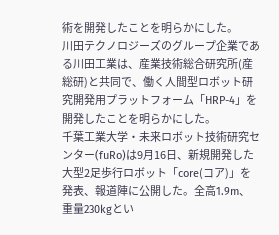術を開発したことを明らかにした。
川田テクノロジーズのグループ企業である川田工業は、産業技術総合研究所(産総研)と共同で、働く人間型ロボット研究開発用プラットフォーム「HRP-4」を開発したことを明らかにした。
千葉工業大学・未来ロボット技術研究センター(fuRo)は9月16日、新規開発した大型2足歩行ロボット「core(コア)」を発表、報道陣に公開した。全高1.9m、重量230kgとい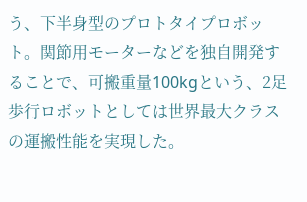う、下半身型のプロトタイプロボット。関節用モーターなどを独自開発することで、可搬重量100kgという、2足歩行ロボットとしては世界最大クラスの運搬性能を実現した。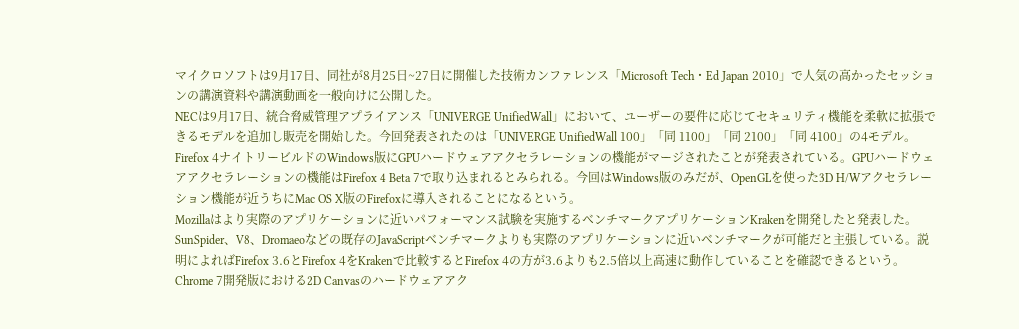マイクロソフトは9月17日、同社が8月25日~27日に開催した技術カンファレンス「Microsoft Tech・Ed Japan 2010」で人気の高かったセッションの講演資料や講演動画を一般向けに公開した。
NECは9月17日、統合脅威管理アプライアンス「UNIVERGE UnifiedWall」において、ユーザーの要件に応じてセキュリティ機能を柔軟に拡張できるモデルを追加し販売を開始した。今回発表されたのは「UNIVERGE UnifiedWall 100」「同 1100」「同 2100」「同 4100」の4モデル。
Firefox 4ナイトリービルドのWindows版にGPUハードウェアアクセラレーションの機能がマージされたことが発表されている。GPUハードウェアアクセラレーションの機能はFirefox 4 Beta 7で取り込まれるとみられる。今回はWindows版のみだが、OpenGLを使った3D H/Wアクセラレーション機能が近うちにMac OS X版のFirefoxに導入されることになるという。
Mozillaはより実際のアプリケーションに近いパフォーマンス試験を実施するベンチマークアプリケーションKrakenを開発したと発表した。SunSpider、V8、Dromaeoなどの既存のJavaScriptベンチマークよりも実際のアプリケーションに近いベンチマークが可能だと主張している。説明によればFirefox 3.6とFirefox 4をKrakenで比較するとFirefox 4の方が3.6よりも2.5倍以上高速に動作していることを確認できるという。
Chrome 7開発版における2D Canvasのハードウェアアク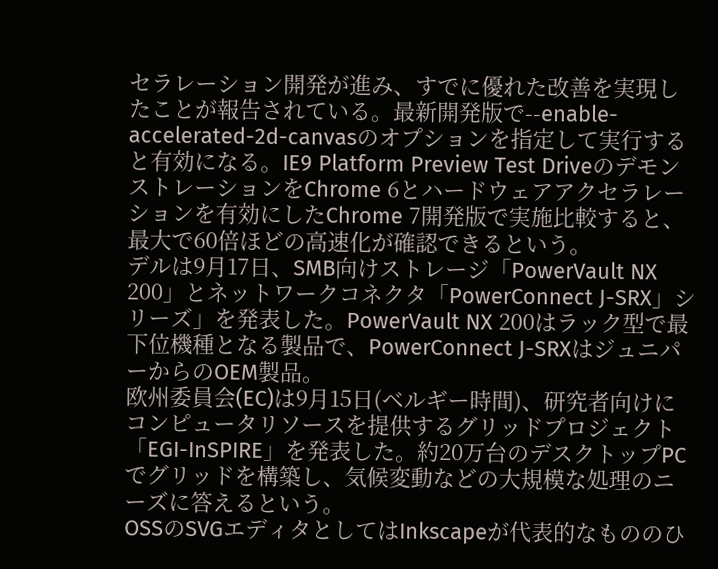セラレーション開発が進み、すでに優れた改善を実現したことが報告されている。最新開発版で--enable-accelerated-2d-canvasのオプションを指定して実行すると有効になる。IE9 Platform Preview Test DriveのデモンストレーションをChrome 6とハードウェアアクセラレーションを有効にしたChrome 7開発版で実施比較すると、最大で60倍ほどの高速化が確認できるという。
デルは9月17日、SMB向けストレージ「PowerVault NX 200」とネットワークコネクタ「PowerConnect J-SRX」シリーズ」を発表した。PowerVault NX 200はラック型で最下位機種となる製品で、PowerConnect J-SRXはジュニパーからのOEM製品。
欧州委員会(EC)は9月15日(ベルギー時間)、研究者向けにコンピュータリソースを提供するグリッドプロジェクト「EGI-InSPIRE」を発表した。約20万台のデスクトップPCでグリッドを構築し、気候変動などの大規模な処理のニーズに答えるという。
OSSのSVGエディタとしてはInkscapeが代表的なもののひ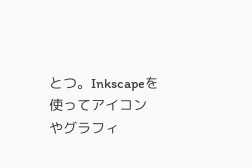とつ。Inkscapeを使ってアイコンやグラフィ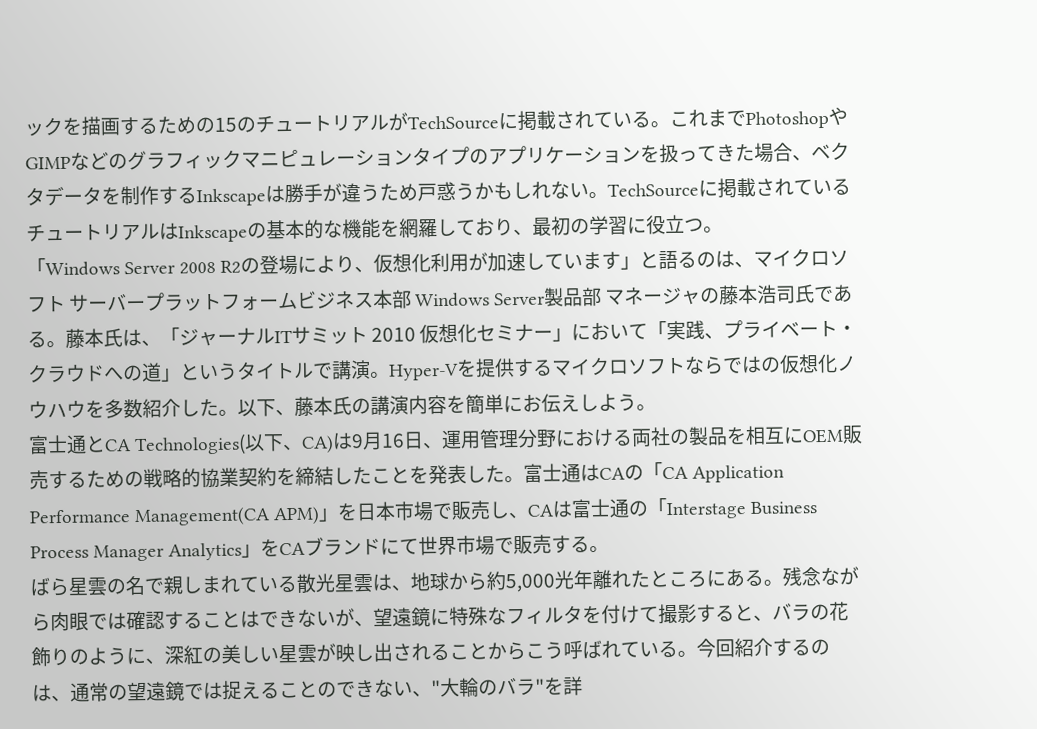ックを描画するための15のチュートリアルがTechSourceに掲載されている。これまでPhotoshopやGIMPなどのグラフィックマニピュレーションタイプのアプリケーションを扱ってきた場合、ベクタデータを制作するInkscapeは勝手が違うため戸惑うかもしれない。TechSourceに掲載されているチュートリアルはInkscapeの基本的な機能を網羅しており、最初の学習に役立つ。
「Windows Server 2008 R2の登場により、仮想化利用が加速しています」と語るのは、マイクロソフト サーバープラットフォームビジネス本部 Windows Server製品部 マネージャの藤本浩司氏である。藤本氏は、「ジャーナルITサミット 2010 仮想化セミナー」において「実践、プライベート・クラウドへの道」というタイトルで講演。Hyper-Vを提供するマイクロソフトならではの仮想化ノウハウを多数紹介した。以下、藤本氏の講演内容を簡単にお伝えしよう。
富士通とCA Technologies(以下、CA)は9月16日、運用管理分野における両社の製品を相互にOEM販売するための戦略的協業契約を締結したことを発表した。富士通はCAの「CA Application Performance Management(CA APM)」を日本市場で販売し、CAは富士通の「Interstage Business Process Manager Analytics」をCAブランドにて世界市場で販売する。
ばら星雲の名で親しまれている散光星雲は、地球から約5,000光年離れたところにある。残念ながら肉眼では確認することはできないが、望遠鏡に特殊なフィルタを付けて撮影すると、バラの花飾りのように、深紅の美しい星雲が映し出されることからこう呼ばれている。今回紹介するのは、通常の望遠鏡では捉えることのできない、"大輪のバラ"を詳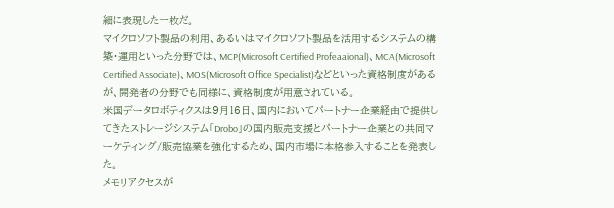細に表現した一枚だ。
マイクロソフト製品の利用、あるいはマイクロソフト製品を活用するシステムの構築・運用といった分野では、MCP(Microsoft Certified Profeaaional)、MCA(Microsoft Certified Associate)、MOS(Microsoft Office Specialist)などといった資格制度があるが、開発者の分野でも同様に、資格制度が用意されている。
米国データロボティクスは9月16日、国内においてパートナー企業経由で提供してきたストレージシステム「Drobo」の国内販売支援とパートナー企業との共同マーケティング/販売協業を強化するため、国内市場に本格参入することを発表した。
メモリアクセスが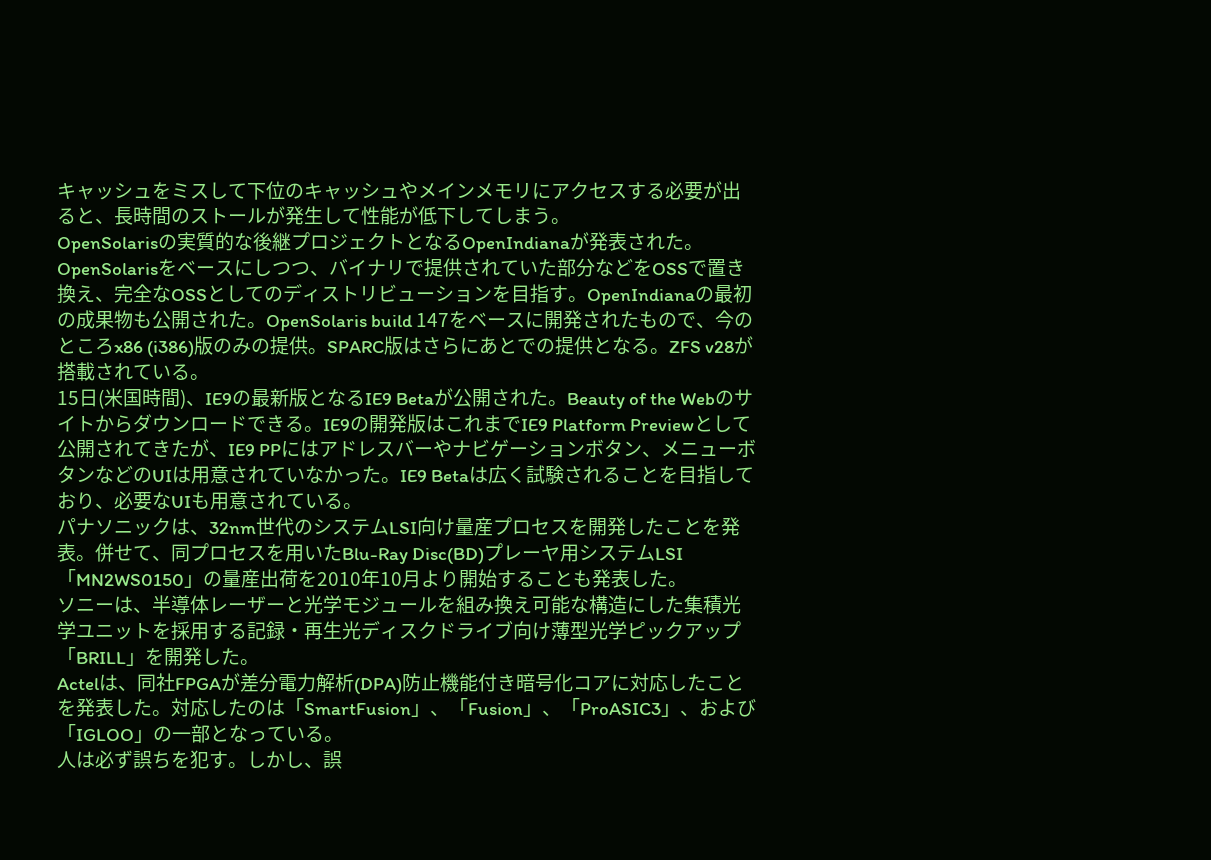キャッシュをミスして下位のキャッシュやメインメモリにアクセスする必要が出ると、長時間のストールが発生して性能が低下してしまう。
OpenSolarisの実質的な後継プロジェクトとなるOpenIndianaが発表された。OpenSolarisをベースにしつつ、バイナリで提供されていた部分などをOSSで置き換え、完全なOSSとしてのディストリビューションを目指す。OpenIndianaの最初の成果物も公開された。OpenSolaris build 147をベースに開発されたもので、今のところx86 (i386)版のみの提供。SPARC版はさらにあとでの提供となる。ZFS v28が搭載されている。
15日(米国時間)、IE9の最新版となるIE9 Betaが公開された。Beauty of the Webのサイトからダウンロードできる。IE9の開発版はこれまでIE9 Platform Previewとして公開されてきたが、IE9 PPにはアドレスバーやナビゲーションボタン、メニューボタンなどのUIは用意されていなかった。IE9 Betaは広く試験されることを目指しており、必要なUIも用意されている。
パナソニックは、32nm世代のシステムLSI向け量産プロセスを開発したことを発表。併せて、同プロセスを用いたBlu-Ray Disc(BD)プレーヤ用システムLSI「MN2WS0150」の量産出荷を2010年10月より開始することも発表した。
ソニーは、半導体レーザーと光学モジュールを組み換え可能な構造にした集積光学ユニットを採用する記録・再生光ディスクドライブ向け薄型光学ピックアップ「BRILL」を開発した。
Actelは、同社FPGAが差分電力解析(DPA)防止機能付き暗号化コアに対応したことを発表した。対応したのは「SmartFusion」、「Fusion」、「ProASIC3」、および「IGLOO」の一部となっている。
人は必ず誤ちを犯す。しかし、誤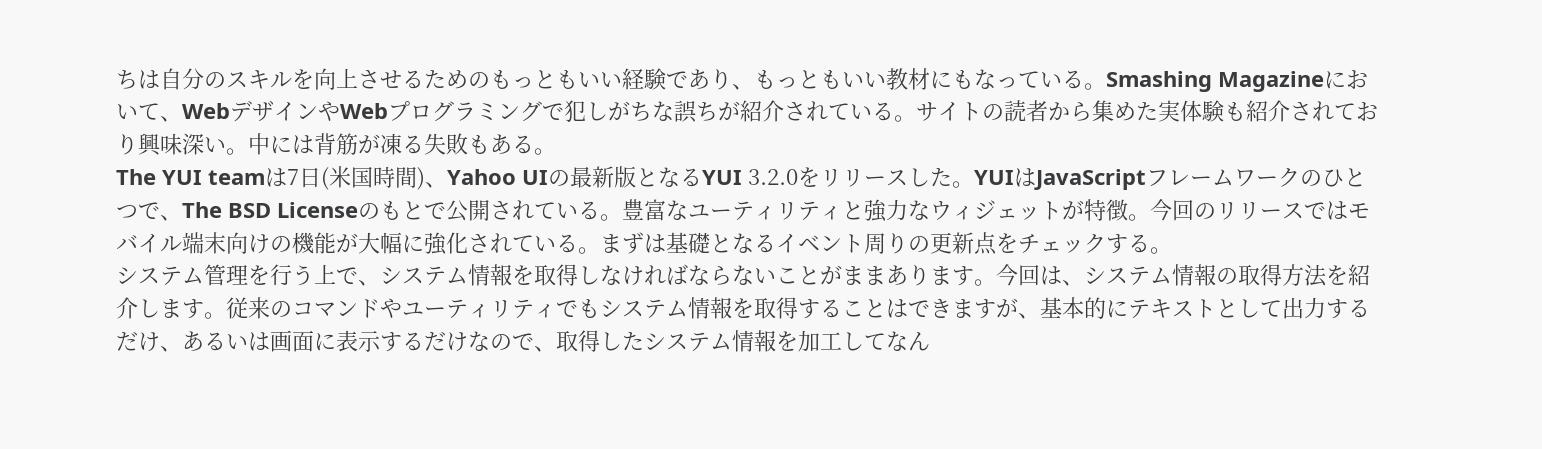ちは自分のスキルを向上させるためのもっともいい経験であり、もっともいい教材にもなっている。Smashing Magazineにおいて、WebデザインやWebプログラミングで犯しがちな誤ちが紹介されている。サイトの読者から集めた実体験も紹介されており興味深い。中には背筋が凍る失敗もある。
The YUI teamは7日(米国時間)、Yahoo UIの最新版となるYUI 3.2.0をリリースした。YUIはJavaScriptフレームワークのひとつで、The BSD Licenseのもとで公開されている。豊富なユーティリティと強力なウィジェットが特徴。今回のリリースではモバイル端末向けの機能が大幅に強化されている。まずは基礎となるイベント周りの更新点をチェックする。
システム管理を行う上で、システム情報を取得しなければならないことがままあります。今回は、システム情報の取得方法を紹介します。従来のコマンドやユーティリティでもシステム情報を取得することはできますが、基本的にテキストとして出力するだけ、あるいは画面に表示するだけなので、取得したシステム情報を加工してなん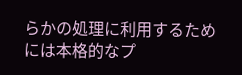らかの処理に利用するためには本格的なプ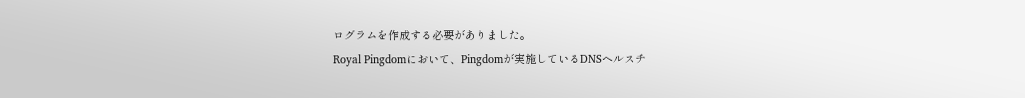ログラムを作成する必要がありました。
Royal Pingdomにおいて、Pingdomが実施しているDNSヘルスチ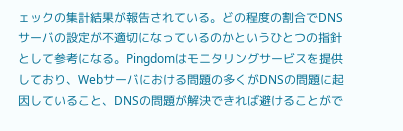ェックの集計結果が報告されている。どの程度の割合でDNSサーバの設定が不適切になっているのかというひとつの指針として参考になる。Pingdomはモニタリングサービスを提供しており、Webサーバにおける問題の多くがDNSの問題に起因していること、DNSの問題が解決できれば避けることがで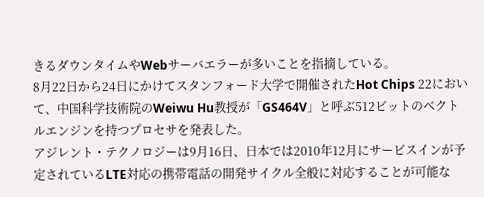きるダウンタイムやWebサーバエラーが多いことを指摘している。
8月22日から24日にかけてスタンフォード大学で開催されたHot Chips 22において、中国科学技術院のWeiwu Hu教授が「GS464V」と呼ぶ512ビットのベクトルエンジンを持つプロセサを発表した。
アジレント・テクノロジーは9月16日、日本では2010年12月にサービスインが予定されているLTE対応の携帯電話の開発サイクル全般に対応することが可能な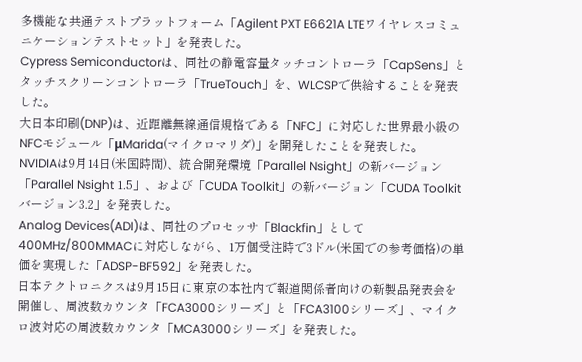多機能な共通テストプラットフォーム「Agilent PXT E6621A LTEワイヤレスコミュニケーションテストセット」を発表した。
Cypress Semiconductorは、同社の静電容量タッチコントローラ「CapSens」とタッチスクリーンコントローラ「TrueTouch」を、WLCSPで供給することを発表した。
大日本印刷(DNP)は、近距離無線通信規格である「NFC」に対応した世界最小級のNFCモジュール「μMarida(マイクロマリダ)」を開発したことを発表した。
NVIDIAは9月14日(米国時間)、統合開発環境「Parallel Nsight」の新バージョン「Parallel Nsight 1.5」、および「CUDA Toolkit」の新バージョン「CUDA Toolkit バージョン3.2」を発表した。
Analog Devices(ADI)は、同社のプロセッサ「Blackfin」として400MHz/800MMACに対応しながら、1万個受注時で3ドル(米国での参考価格)の単価を実現した「ADSP-BF592」を発表した。
日本テクトロニクスは9月15日に東京の本社内で報道関係者向けの新製品発表会を開催し、周波数カウンタ「FCA3000シリーズ」と「FCA3100シリーズ」、マイクロ波対応の周波数カウンタ「MCA3000シリーズ」を発表した。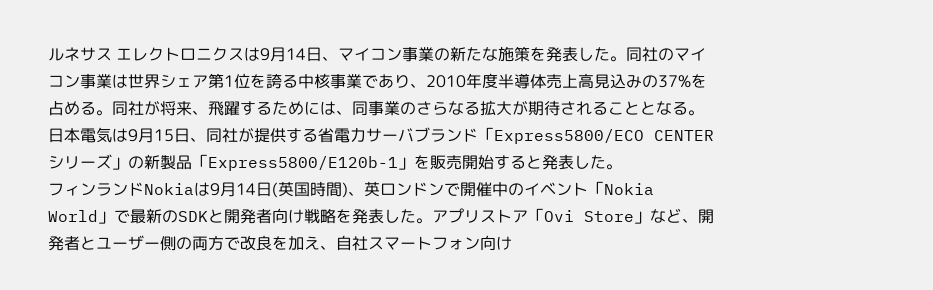ルネサス エレクトロニクスは9月14日、マイコン事業の新たな施策を発表した。同社のマイコン事業は世界シェア第1位を誇る中核事業であり、2010年度半導体売上高見込みの37%を占める。同社が将来、飛躍するためには、同事業のさらなる拡大が期待されることとなる。
日本電気は9月15日、同社が提供する省電力サーバブランド「Express5800/ECO CENTERシリーズ」の新製品「Express5800/E120b-1」を販売開始すると発表した。
フィンランドNokiaは9月14日(英国時間)、英ロンドンで開催中のイベント「Nokia World」で最新のSDKと開発者向け戦略を発表した。アプリストア「Ovi Store」など、開発者とユーザー側の両方で改良を加え、自社スマートフォン向け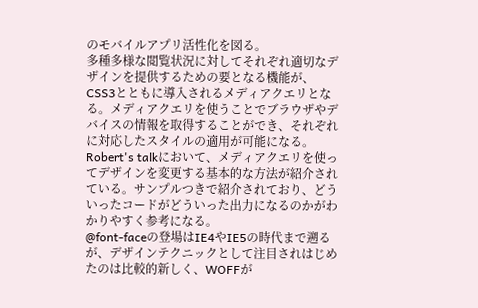のモバイルアプリ活性化を図る。
多種多様な閲覧状況に対してそれぞれ適切なデザインを提供するための要となる機能が、CSS3とともに導入されるメディアクエリとなる。メディアクエリを使うことでブラウザやデバイスの情報を取得することができ、それぞれに対応したスタイルの適用が可能になる。Robert's talkにおいて、メディアクエリを使ってデザインを変更する基本的な方法が紹介されている。サンプルつきで紹介されており、どういったコードがどういった出力になるのかがわかりやすく参考になる。
@font-faceの登場はIE4やIE5の時代まで遡るが、デザインテクニックとして注目されはじめたのは比較的新しく、WOFFが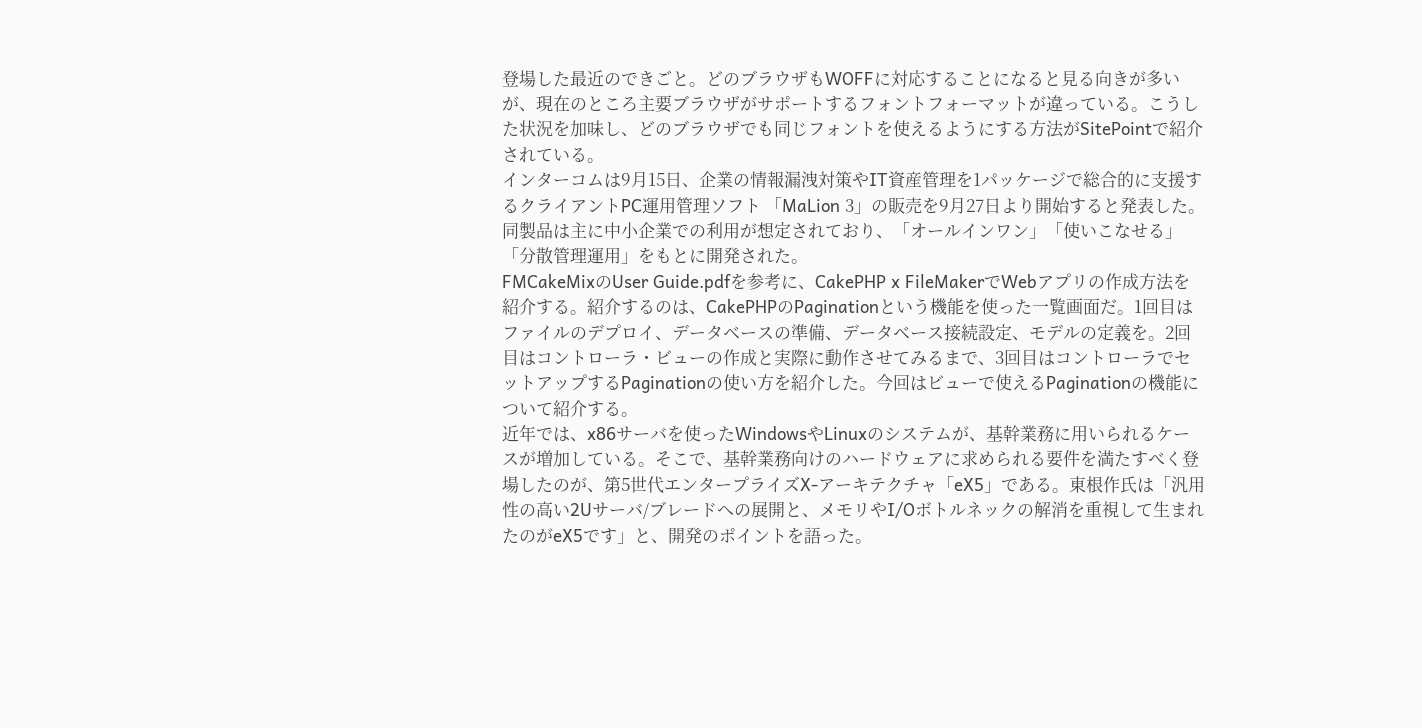登場した最近のできごと。どのブラウザもWOFFに対応することになると見る向きが多いが、現在のところ主要ブラウザがサポートするフォントフォーマットが違っている。こうした状況を加味し、どのブラウザでも同じフォントを使えるようにする方法がSitePointで紹介されている。
インターコムは9月15日、企業の情報漏洩対策やIT資産管理を1パッケージで総合的に支援するクライアントPC運用管理ソフト 「MaLion 3」の販売を9月27日より開始すると発表した。同製品は主に中小企業での利用が想定されており、「オールインワン」「使いこなせる」「分散管理運用」をもとに開発された。
FMCakeMixのUser Guide.pdfを参考に、CakePHP x FileMakerでWebアプリの作成方法を紹介する。紹介するのは、CakePHPのPaginationという機能を使った一覧画面だ。1回目はファイルのデプロイ、データベースの準備、データベース接続設定、モデルの定義を。2回目はコントローラ・ビューの作成と実際に動作させてみるまで、3回目はコントローラでセットアップするPaginationの使い方を紹介した。今回はビューで使えるPaginationの機能について紹介する。
近年では、x86サーバを使ったWindowsやLinuxのシステムが、基幹業務に用いられるケースが増加している。そこで、基幹業務向けのハードウェアに求められる要件を満たすべく登場したのが、第5世代エンタープライズX-アーキテクチャ「eX5」である。東根作氏は「汎用性の高い2Uサーバ/ブレードへの展開と、メモリやI/Oボトルネックの解消を重視して生まれたのがeX5です」と、開発のポイントを語った。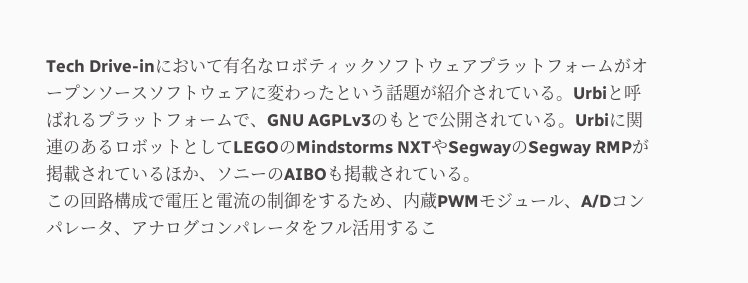Tech Drive-inにおいて有名なロボティックソフトウェアプラットフォームがオープンソースソフトウェアに変わったという話題が紹介されている。Urbiと呼ばれるプラットフォームで、GNU AGPLv3のもとで公開されている。Urbiに関連のあるロボットとしてLEGOのMindstorms NXTやSegwayのSegway RMPが掲載されているほか、ソニーのAIBOも掲載されている。
この回路構成で電圧と電流の制御をするため、内蔵PWMモジュール、A/Dコンパレータ、アナログコンパレータをフル活用するこ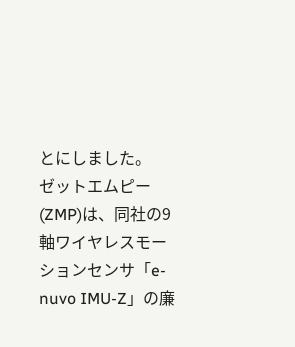とにしました。
ゼットエムピー(ZMP)は、同社の9軸ワイヤレスモーションセンサ「e-nuvo IMU-Z」の廉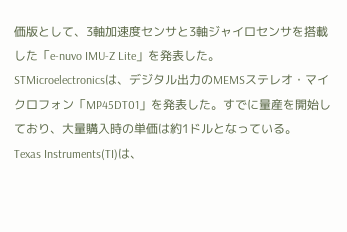価版として、3軸加速度センサと3軸ジャイロセンサを搭載した「e-nuvo IMU-Z Lite」を発表した。
STMicroelectronicsは、デジタル出力のMEMSステレオ・マイクロフォン「MP45DT01」を発表した。すでに量産を開始しており、大量購入時の単価は約1ドルとなっている。
Texas Instruments(TI)は、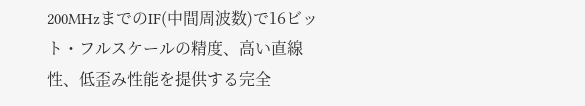200MHzまでのIF(中間周波数)で16ビット・フルスケールの精度、高い直線性、低歪み性能を提供する完全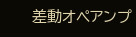差動オペアンプ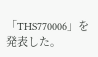「THS770006」を発表した。